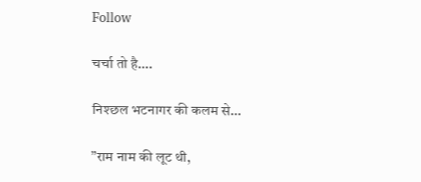Follow

चर्चा तो है….

निश्छल भटनागर की कलम से…

”राम नाम की लूट थी,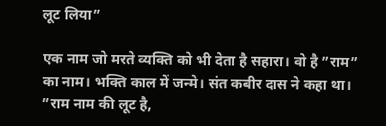लूट लिया”

एक नाम जो मरते व्यक्ति को भी देता है सहारा। वो है ”राम” का नाम। भक्ति काल में जन्मे। संत कबीर दास ने कहा था। ”राम नाम की लूट है,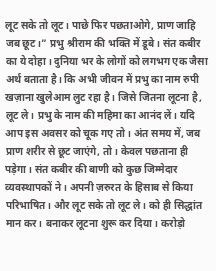लूट सके तो लूट। पाछे फिर पछताओगे, प्राण जाहि जब छूट।” प्रभु श्रीराम की भक्ति में डूबे। संत कबीर का ये दोहा। दुनिया भर के लोगों को लगभग एक जैसा अर्थ बताता है। कि अभी जीवन में प्रभु का नाम रुपी खज़ाना खुलेआम लुट रहा है। जिसे जितना लूटना है, लूट ले। प्रभु के नाम की महिमा का आनंद लें। यदि आप इस अवसर को चूक गए तो। अंत समय में, जब प्राण शरीर से छूट जाएंगे, तो। केवल पछताना ही पड़ेगा। संत कबीर की बाणी को कुछ जिम्मेदार व्यवस्थापकों ने। अपनी ज़रुरत के हिसाब से किया परिभाषित। और लूट सके तो लूट ले। को ही सिद्धांत मान कर। बनाकर लूटना शुरू कर दिया। करोड़ो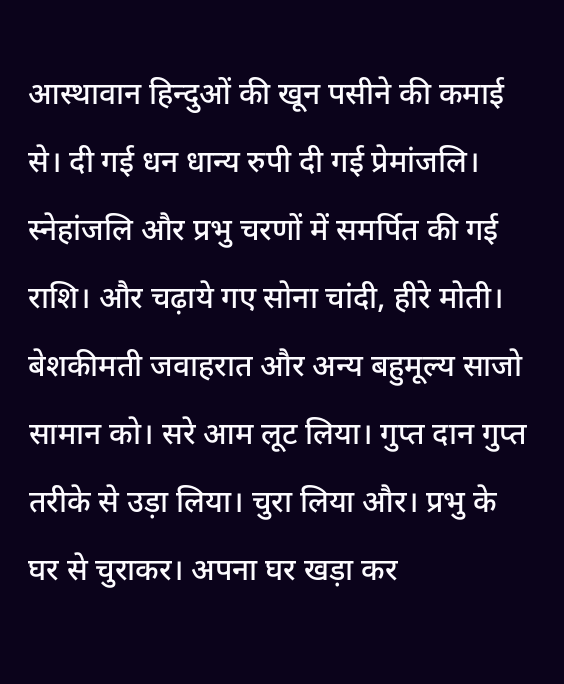आस्थावान हिन्दुओं की खून पसीने की कमाई से। दी गई धन धान्य रुपी दी गई प्रेमांजलि। स्नेहांजलि और प्रभु चरणों में समर्पित की गई राशि। और चढ़ाये गए सोना चांदी, हीरे मोती। बेशकीमती जवाहरात और अन्य बहुमूल्य साजो सामान को। सरे आम लूट लिया। गुप्त दान गुप्त तरीके से उड़ा लिया। चुरा लिया और। प्रभु के घर से चुराकर। अपना घर खड़ा कर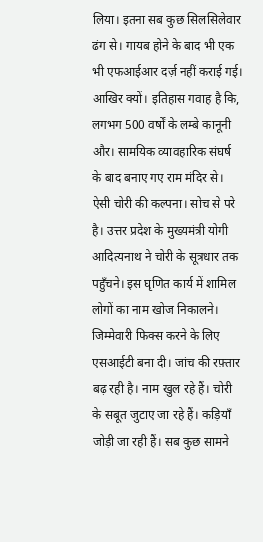लिया। इतना सब कुछ सिलसिलेवार ढंग से। गायब होने के बाद भी एक भी एफआईआर दर्ज़ नहीं कराई गई। आखिर क्यों। इतिहास गवाह है कि, लगभग 500 वर्षों के लम्बे कानूनी और। सामयिक व्यावहारिक संघर्ष के बाद बनाए गए राम मंदिर से। ऐसी चोरी की कल्पना। सोच से परे है। उत्तर प्रदेश के मुख्यमंत्री योगी आदित्यनाथ ने चोरी के सूत्रधार तक पहुँचने। इस घृणित कार्य में शामिल लोगों का नाम खोज निकालने। जिम्मेवारी फिक्स करने के लिए एसआईटी बना दी। जांच की रफ़्तार बढ़ रही है। नाम खुल रहे हैं। चोरी के सबूत जुटाए जा रहे हैं। कड़ियाँ जोड़ी जा रही हैं। सब कुछ सामने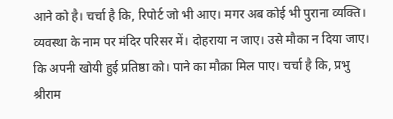आने को है। चर्चा है कि, रिपोर्ट जो भी आए। मगर अब कोई भी पुराना व्यक्ति। व्यवस्था के नाम पर मंदिर परिसर में। दोहराया न जाए। उसे मौका न दिया जाए। कि अपनी खोयी हुई प्रतिष्ठा को। पाने का मौक़ा मिल पाए। चर्चा है कि, प्रभु श्रीराम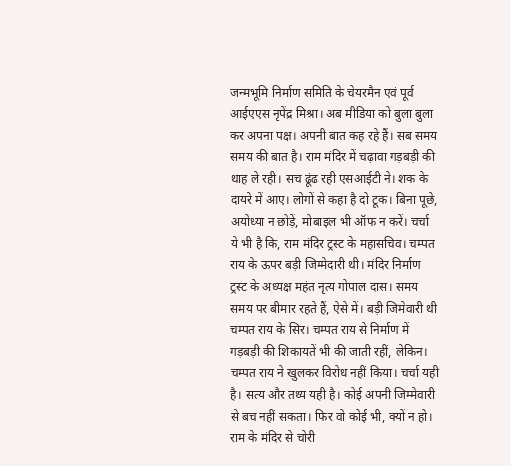जन्मभूमि निर्माण समिति के चेयरमैन एवं पूर्व आईएएस नृपेंद्र मिश्रा। अब मीडिया को बुला बुला कर अपना पक्ष। अपनी बात कह रहे हैं। सब समय समय की बात है। राम मंदिर में चढ़ावा गड़बड़ी की थाह ले रही। सच ढूंढ रही एसआईटी ने। शक के दायरे में आए। लोगों से कहा है दो टूक। बिना पूछे, अयोध्या न छोड़ें, मोबाइल भी ऑफ न करें। चर्चा ये भी है कि, राम मंदिर ट्रस्ट के महासचिव। चम्पत राय के ऊपर बड़ी जिम्मेदारी थी। मंदिर निर्माण ट्रस्ट के अध्यक्ष महंत नृत्य गोपाल दास। समय समय पर बीमार रहते हैं, ऐसे में। बड़ी जिमेवारी थी चम्पत राय के सिर। चम्पत राय से निर्माण में गड़बड़ी की शिकायतें भी की जाती रहीं, लेकिन। चम्पत राय ने खुलकर विरोध नहीं किया। चर्चा यही है। सत्य और तथ्य यही है। कोई अपनी जिम्मेवारी से बच नहीं सकता। फिर वो कोई भी, क्यों न हो। राम के मंदिर से चोरी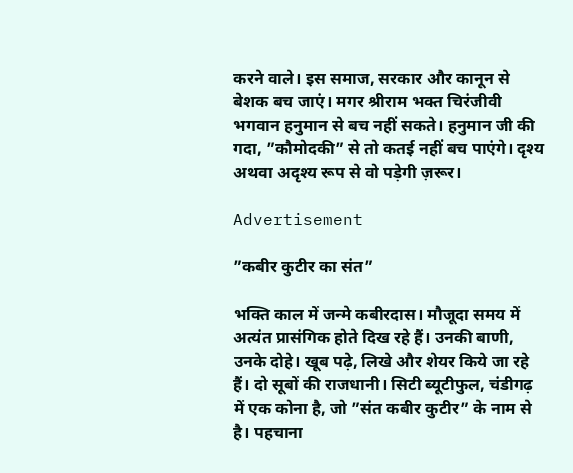करने वाले। इस समाज, सरकार और कानून से बेशक बच जाएं। मगर श्रीराम भक्त चिरंजीवी भगवान हनुमान से बच नहीं सकते। हनुमान जी की गदा, ”कौमोदकी” से तो कतई नहीं बच पाएंगे। दृश्य अथवा अदृश्य रूप से वो पड़ेगी ज़रूर।

Advertisement

”कबीर कुटीर का संत”

भक्ति काल में जन्मे कबीरदास। मौजूदा समय में अत्यंत प्रासंगिक होते दिख रहे हैं। उनकी बाणी, उनके दोहे। खूब पढ़े, लिखे और शेयर किये जा रहे हैं। दो सूबों की राजधानी। सिटी ब्यूटीफुल, चंडीगढ़ में एक कोना है, जो ”संत कबीर कुटीर” के नाम से है। पहचाना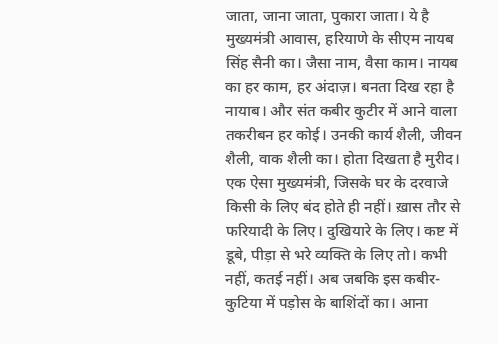जाता, जाना जाता, पुकारा जाता। ये है मुख्यमंत्री आवास, हरियाणे के सीएम नायब सिंह सैनी का। जैसा नाम, वैसा काम। नायब का हर काम, हर अंदाज़। बनता दिख रहा है नायाब। और संत कबीर कुटीर में आने वाला तकरीबन हर कोई। उनकी कार्य शैली, जीवन शैली, वाक शैली का। होता दिखता है मुरीद। एक ऐसा मुख्यमंत्री, जिसके घर के दरवाजे किसी के लिए बंद होते ही नहीं। ख़ास तौर से फरियादी के लिए। दुखियारे के लिए। कष्ट में डूबे, पीड़ा से भरे व्यक्ति के लिए तो। कभी नहीं, कतई नहीं। अब जबकि इस कबीर-कुटिया में पड़ोस के बाशिंदों का। आना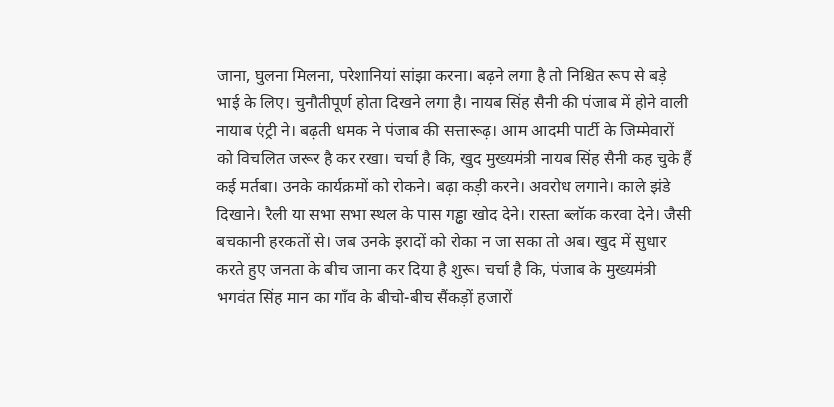जाना, घुलना मिलना, परेशानियां सांझा करना। बढ़ने लगा है तो निश्चित रूप से बड़े भाई के लिए। चुनौतीपूर्ण होता दिखने लगा है। नायब सिंह सैनी की पंजाब में होने वाली नायाब एंट्री ने। बढ़ती धमक ने पंजाब की सत्तारूढ़। आम आदमी पार्टी के जिम्मेवारों को विचलित जरूर है कर रखा। चर्चा है कि, खुद मुख्यमंत्री नायब सिंह सैनी कह चुके हैं कई मर्तबा। उनके कार्यक्रमों को रोकने। बढ़ा कड़ी करने। अवरोध लगाने। काले झंडे दिखाने। रैली या सभा सभा स्थल के पास गड्ढा खोद देने। रास्ता ब्लॉक करवा देने। जैसी बचकानी हरकतों से। जब उनके इरादों को रोका न जा सका तो अब। खुद में सुधार करते हुए जनता के बीच जाना कर दिया है शुरू। चर्चा है कि, पंजाब के मुख्यमंत्री भगवंत सिंह मान का गाँव के बीचो-बीच सैंकड़ों हजारों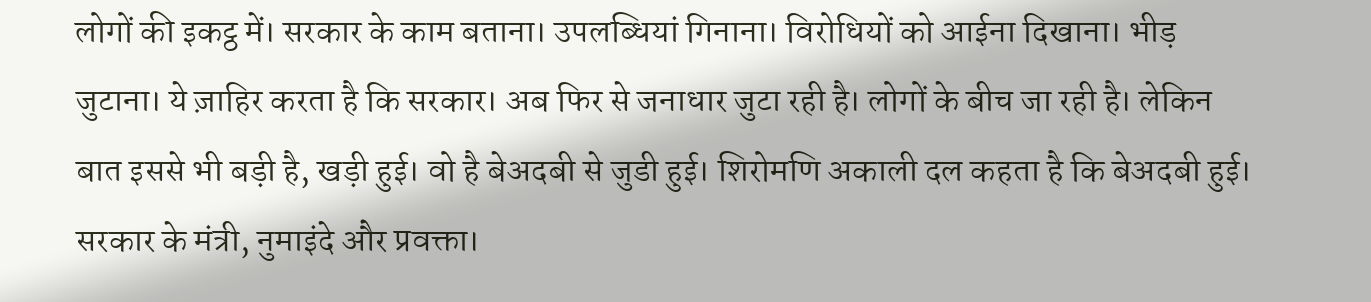लोगों की इकट्ठ में। सरकार के काम बताना। उपलब्धियां गिनाना। विरोधियों को आईना दिखाना। भीड़ जुटाना। ये ज़ाहिर करता है कि सरकार। अब फिर से जनाधार जुटा रही है। लोगों के बीच जा रही है। लेकिन बात इससे भी बड़ी है, खड़ी हुई। वो है बेअदबी से जुडी हुई। शिरोमणि अकाली दल कहता है कि बेअदबी हुई। सरकार के मंत्री, नुमाइंदे और प्रवक्ता।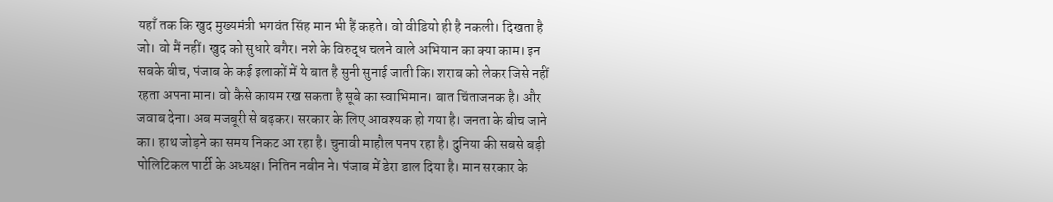यहाँ तक कि खुद मुख्यमंत्री भगवंत सिंह मान भी हैं कहते। वो वीडियो ही है नकली। दिखता है जो। वो मैं नहीं। खुद को सुधारे बगैर। नशे के विरुद्ध चलने वाले अभियान का क्या काम। इन सबके बीच, पंजाब के कई इलाकों में ये बात है सुनी सुनाई जाती कि। शराब को लेकर जिसे नहीं रहता अपना मान। वो कैसे कायम रख सकता है सूबे का स्वाभिमान। बात चिंताजनक है। और जवाब देना। अब मजबूरी से बढ़कर। सरकार के लिए आवश्यक हो गया है। जनता के बीच जाने का। हाथ जोड़ने का समय निकट आ रहा है। चुनावी माहौल पनप रहा है। दुनिया की सबसे बड़ी पोलिटिकल पार्टी के अध्यक्ष। नितिन नबीन ने। पंजाब में डेरा डाल दिया है। मान सरकार के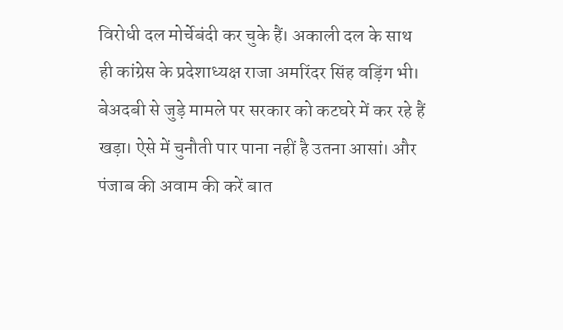विरोधी दल मोर्चेबंदी कर चुके हैं। अकाली दल के साथ ही कांग्रेस के प्रदेशाध्यक्ष राजा अमरिंदर सिंह वड़िंग भी। बेअदबी से जुड़े मामले पर सरकार को कटघरे में कर रहे हैं खड़ा। ऐसे में चुनौती पार पाना नहीं है उतना आसां। और पंजाब की अवाम की करें बात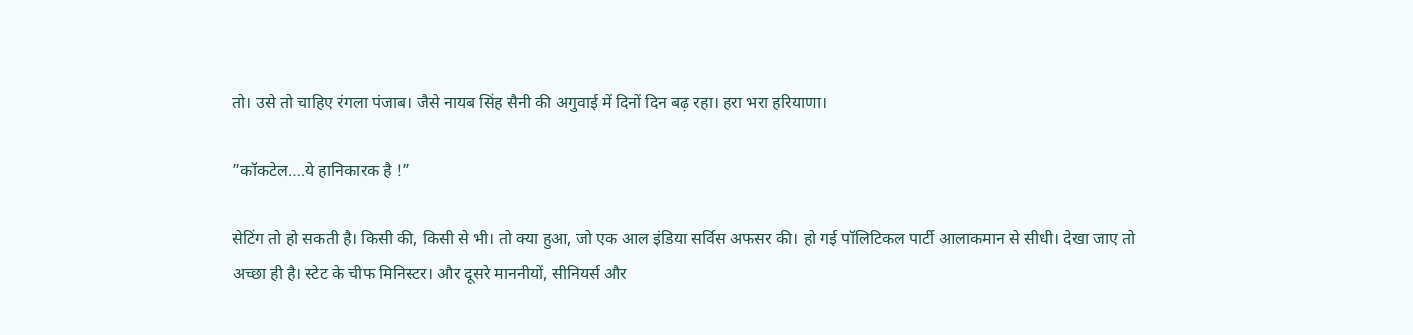तो। उसे तो चाहिए रंगला पंजाब। जैसे नायब सिंह सैनी की अगुवाई में दिनों दिन बढ़ रहा। हरा भरा हरियाणा।

”कॉकटेल….ये हानिकारक है !”

सेटिंग तो हो सकती है। किसी की, किसी से भी। तो क्या हुआ, जो एक आल इंडिया सर्विस अफसर की। हो गई पॉलिटिकल पार्टी आलाकमान से सीधी। देखा जाए तो अच्छा ही है। स्टेट के चीफ मिनिस्टर। और दूसरे माननीयों, सीनियर्स और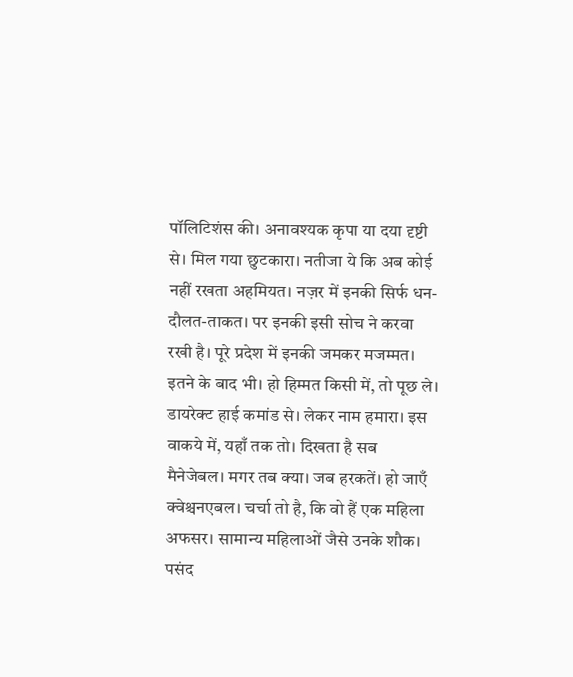पॉलिटिशंस की। अनावश्यक कृपा या दया दृष्टी से। मिल गया छुटकारा। नतीजा ये कि अब कोई नहीं रखता अहमियत। नज़र में इनकी सिर्फ धन-दौलत-ताकत। पर इनकी इसी सोच ने करवा रखी है। पूरे प्रदेश में इनकी जमकर मजम्मत। इतने के बाद भी। हो हिम्मत किसी में, तो पूछ ले। डायरेक्ट हाई कमांड से। लेकर नाम हमारा। इस वाकये में, यहाँ तक तो। दिखता है सब मैनेजेबल। मगर तब क्या। जब हरकतें। हो जाएँ क्वेश्चनएबल। चर्चा तो है, कि वो हैं एक महिला अफसर। सामान्य महिलाओं जैसे उनके शौक। पसंद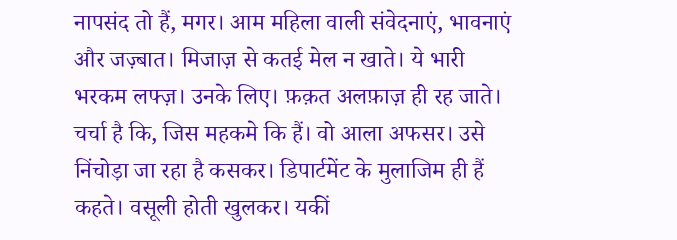नापसंद तो हैं, मगर। आम महिला वाली संवेदनाएं, भावनाएं और जज़्बात। मिजाज़ से कतई मेल न खाते। ये भारी भरकम लफ्ज़। उनके लिए। फ़क़त अलफ़ाज़ ही रह जाते। चर्चा है कि, जिस महकमे कि हैं। वो आला अफसर। उसे निंचोड़ा जा रहा है कसकर। डिपार्टमेंट के मुलाजिम ही हैं कहते। वसूली होती खुलकर। यकीं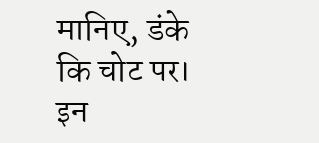मानिए, डंके कि चोट पर। इन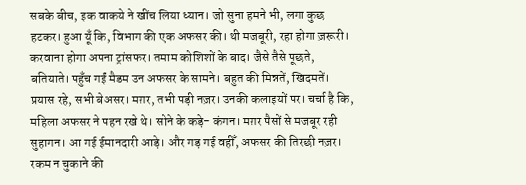सबके बीच, इक वाकये ने खींच लिया ध्यान। जो सुना हमने भी, लगा कुछ हटकर। हुआ यूँ कि, विभाग की एक अफसर की। थी मजबूरी, रहा होगा ज़रूरी। करवाना होगा अपना ट्रांसफर। तमाम कोशिशों के बाद। जैसे तैसे पूछते, बतियाते। पहुँच गईं मैडम उन अफसर के सामने। बहुत की मिन्नतें, खिदमतें। प्रयास रहे, सभी बेअसर। मग़र, तभी पड़ी नज़र। उनकी कलाइयों पर। चर्चा है कि, महिला अफसर ने पहन रखे थे। सोने के कड़े- कंगन। मग़र पैसों से मजबूर रही सुहागन। आ गई ईमानदारी आड़े। और गड़ गई वहीँ, अफसर की तिरछी नज़र। रकम न चुकाने की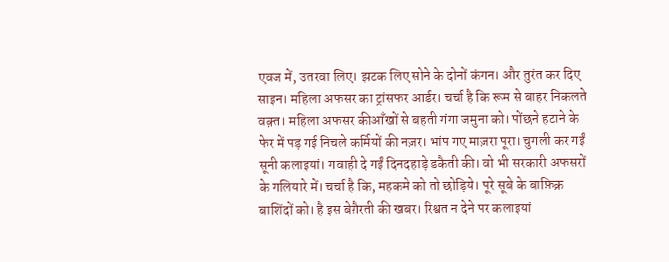एवज में, उतरवा लिए। झटक लिए सोने के दोनों कंगन। और तुरंत कर दिए साइन। महिला अफसर का ट्रांसफर आर्डर। चर्चा है कि रूम से बाहर निकलते वक़्त। महिला अफसर कीआँखों से बहती गंगा जमुना को। पोंछने हटाने के फेर में पड़ गई निचले कर्मियों की नज़र। भांप गए माज़रा पूरा। चुगली कर गईं सूनी कलाइयां। गवाही दे गईं दिनदहाड़े डकैती की। वो भी सरकारी अफसरों के गलियारे में। चर्चा है कि, महकमे को तो छोड़िये। पूरे सूबे के बाफ़िक्र बाशिंदों को। है इस बेग़ैरती की खबर। रिश्वत न देने पर कलाइयां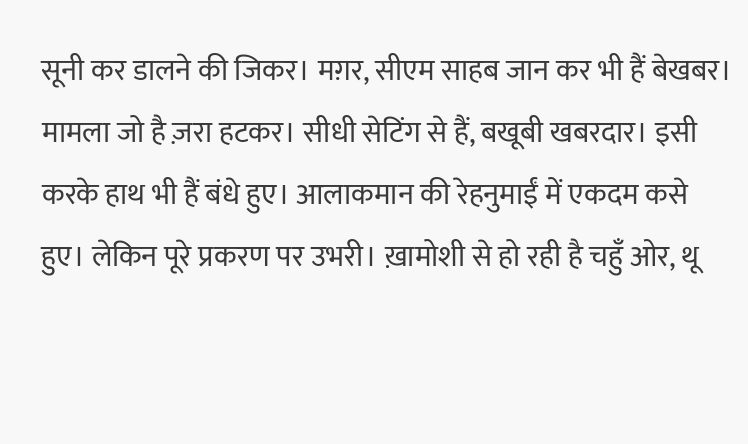सूनी कर डालने की जिकर। मग़र, सीएम साहब जान कर भी हैं बेखबर। मामला जो है ज़रा हटकर। सीधी सेटिंग से हैं, बखूबी खबरदार। इसी करके हाथ भी हैं बंधे हुए। आलाकमान की रेहनुमाईं में एकदम कसे हुए। लेकिन पूरे प्रकरण पर उभरी। ख़ामोशी से हो रही है चहुँ ओर, थू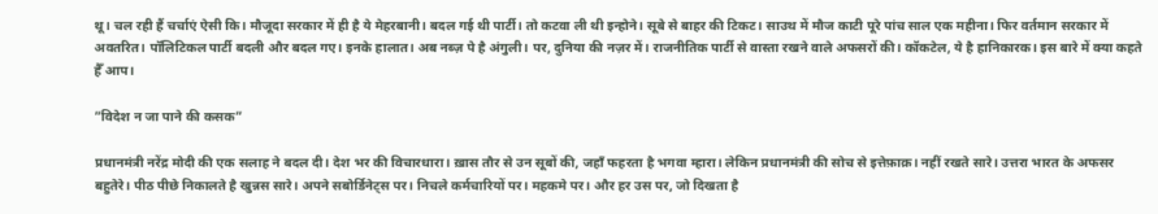थू। चल रही हैं चर्चाएं ऐसी कि। मौजूदा सरकार में ही है ये मेहरबानी। बदल गई थी पार्टी। तो कटवा ली थी इन्होने। सूबे से बाहर की टिकट। साउथ में मौज काटी पूरे पांच साल एक महीना। फिर वर्तमान सरकार में अवतरित। पॉलिटिकल पार्टी बदली और बदल गए। इनके हालात। अब नब्ज़ पे है अंगुली। पर, दुनिया की नज़र में। राजनीतिक पार्टी से वास्ता रखने वाले अफसरों की। कॉकटेल, ये है हानिकारक। इस बारे में क्या कहते हैँ आप।

”विदेश न जा पाने की कसक”

प्रधानमंत्री नरेंद्र मोदी की एक सलाह ने बदल दी। देश भर की विचारधारा। ख़ास तौर से उन सूबों की, जहाँ फहरता है भगवा म्हारा। लेकिन प्रधानमंत्री की सोच से इत्तेफ़ाक़। नहीं रखते सारे। उत्तरा भारत के अफसर बहुतेरे। पीठ पीछे निकालते है खुन्नस सारे। अपने सबोर्डिनेट्स पर। निचले कर्मचारियों पर। महकमे पर। और हर उस पर, जो दिखता है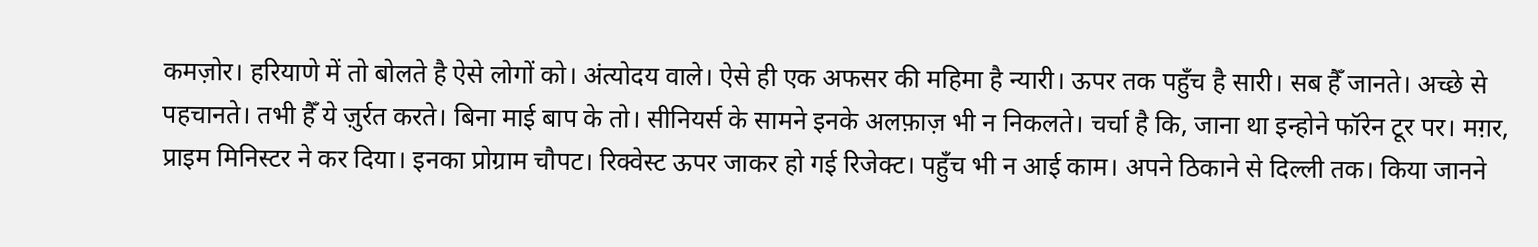कमज़ोर। हरियाणे में तो बोलते है ऐसे लोगों को। अंत्योदय वाले। ऐसे ही एक अफसर की महिमा है न्यारी। ऊपर तक पहुँच है सारी। सब हैँ जानते। अच्छे से पहचानते। तभी हैँ ये ज़ुर्रत करते। बिना माई बाप के तो। सीनियर्स के सामने इनके अलफ़ाज़ भी न निकलते। चर्चा है कि, जाना था इन्होने फॉरेन टूर पर। मग़र, प्राइम मिनिस्टर ने कर दिया। इनका प्रोग्राम चौपट। रिक्वेस्ट ऊपर जाकर हो गई रिजेक्ट। पहुँच भी न आई काम। अपने ठिकाने से दिल्ली तक। किया जानने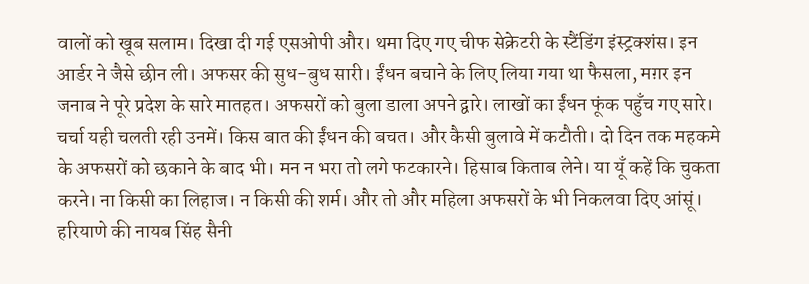वालों को खूब सलाम। दिखा दी गई एसओपी और। थमा दिए गए चीफ सेक्रेटरी के स्टैंडिंग इंस्ट्रक्शंस। इन आर्डर ने जैसे छीन ली। अफसर की सुध-बुध सारी। ईंधन बचाने के लिए लिया गया था फैसला, मग़र इन जनाब ने पूरे प्रदेश के सारे मातहत। अफसरों को बुला डाला अपने द्वारे। लाखों का ईंधन फूंक पहुँच गए सारे। चर्चा यही चलती रही उनमें। किस बात की ईंधन की बचत। और कैसी बुलावे में कटौती। दो दिन तक महकमे के अफसरों को छकाने के बाद भी। मन न भरा तो लगे फटकारने। हिसाब किताब लेने। या यूँ कहें कि चुकता करने। ना किसी का लिहाज। न किसी की शर्म। और तो और महिला अफसरों के भी निकलवा दिए आंसूं। हरियाणे की नायब सिंह सैनी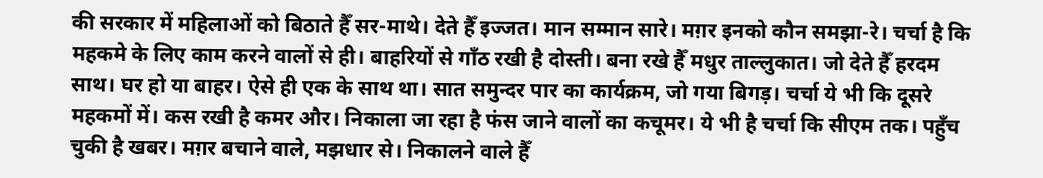की सरकार में महिलाओं को बिठाते हैँ सर-माथे। देते हैँ इज्जत। मान सम्मान सारे। मग़र इनको कौन समझा-रे। चर्चा है कि महकमे के लिए काम करने वालों से ही। बाहरियों से गाँठ रखी है दोस्ती। बना रखे हैँ मधुर ताल्लुकात। जो देते हैँ हरदम साथ। घर हो या बाहर। ऐसे ही एक के साथ था। सात समुन्दर पार का कार्यक्रम, जो गया बिगड़। चर्चा ये भी कि दूसरे महकमों में। कस रखी है कमर और। निकाला जा रहा है फंस जाने वालों का कचूमर। ये भी है चर्चा कि सीएम तक। पहुँच चुकी है खबर। मग़र बचाने वाले, मझधार से। निकालने वाले हैँ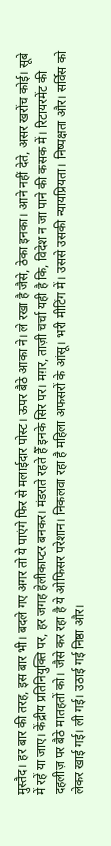मुस्तैद। हर बार की तरह, इस बार भी। बदले गए अगर तो ये पाएंगे फिर से मलाईदार पोस्ट। ऊपर बैठे आका ने। ले रखा है जैसे, ठेका इनका। आने नहीं देते, असर खरोंच कोई। सूबे में रहें या जाए। केंद्रीय प्रतिनियुक्ति पर, हर जगह हेलीकाप्टर बनकर। मंडराते रहते हैँ इनके सिर पर। मग़र, ताज़ी चर्चा यही है कि, विदेश न जा पाने की कसक में। रिटायरमेंट की दहलीज़ पर बैठे मातहतों को। जैसे कर रहा है ये ओफिसर परेशान। निकलवा रहा है महिला अफसरों के आंसू। भरी मीटिंग में। उससे उसकी न्यायप्रियता। निष्पक्षता और। सर्विस को लेकर खाई गई। ली गई। उठाई गई निष्ठा और।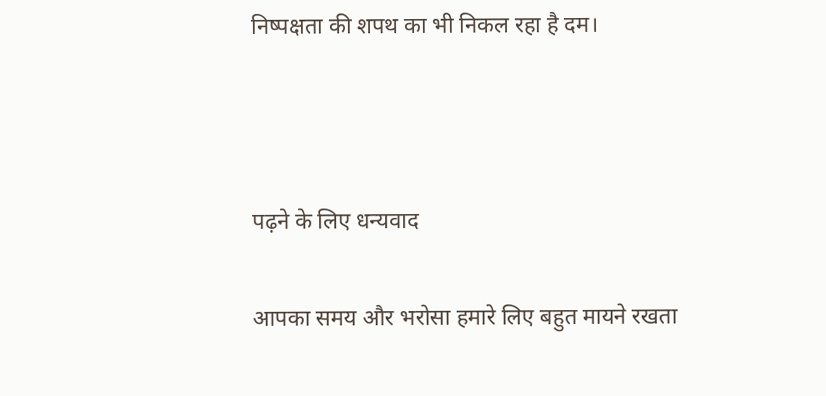निष्पक्षता की शपथ का भी निकल रहा है दम।



पढ़ने के लिए धन्यवाद

आपका समय और भरोसा हमारे लिए बहुत मायने रखता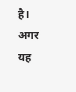है। अगर यह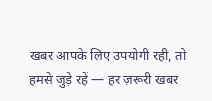खबर आपके लिए उपयोगी रही, तो हमसे जुड़े रहें — हर ज़रूरी खबर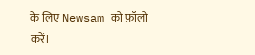के लिए Newsam को फ़ॉलो करें।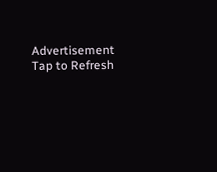Advertisement
Tap to Refresh